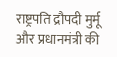राष्ट्रपति द्रौपदी मुर्मू और प्रधानमंत्री की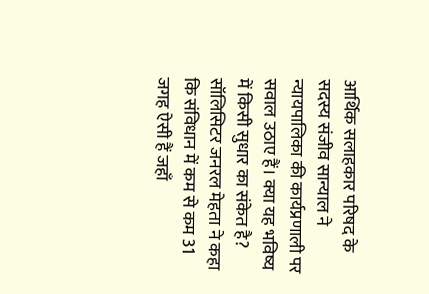आर्थिक सलाहकार परिषद के सदस्य संजीव सान्याल ने न्यायपालिका की कार्यप्रणाली पर सवाल उठाए हैं। क्या यह भविष्य में किसी सुधार का संकेत है?
सॉलिसिटर जनरल मेहता ने कहा कि संविधान में कम से कम 31 जगह ऐसी हैं जहाँ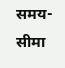समय-सीमा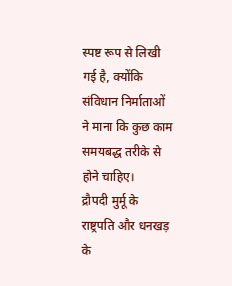स्पष्ट रूप से लिखी गई है, क्योंकि संविधान निर्माताओं ने माना कि कुछ काम समयबद्ध तरीके से होने चाहिए।
द्रौपदी मुर्मू के राष्ट्रपति और धनखड़ के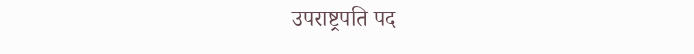उपराष्ट्रपति पद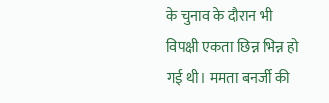के चुनाव के दौरान भी विपक्षी एकता छिन्न भिन्न हो गई थी। ममता बनर्जी की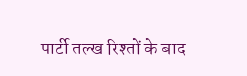पार्टी तल्ख रिश्तों के बाद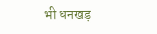भी धनखड़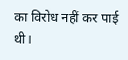का विरोध नहीं कर पाई थी।